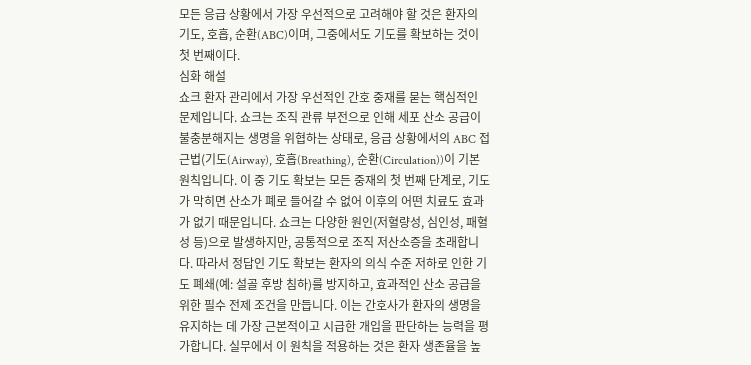모든 응급 상황에서 가장 우선적으로 고려해야 할 것은 환자의 기도, 호흡, 순환(ABC)이며, 그중에서도 기도를 확보하는 것이 첫 번째이다.
심화 해설
쇼크 환자 관리에서 가장 우선적인 간호 중재를 묻는 핵심적인 문제입니다. 쇼크는 조직 관류 부전으로 인해 세포 산소 공급이 불충분해지는 생명을 위협하는 상태로, 응급 상황에서의 ABC 접근법(기도(Airway), 호흡(Breathing), 순환(Circulation))이 기본 원칙입니다. 이 중 기도 확보는 모든 중재의 첫 번째 단계로, 기도가 막히면 산소가 폐로 들어갈 수 없어 이후의 어떤 치료도 효과가 없기 때문입니다. 쇼크는 다양한 원인(저혈량성, 심인성, 패혈성 등)으로 발생하지만, 공통적으로 조직 저산소증을 초래합니다. 따라서 정답인 기도 확보는 환자의 의식 수준 저하로 인한 기도 폐쇄(예: 설골 후방 침하)를 방지하고, 효과적인 산소 공급을 위한 필수 전제 조건을 만듭니다. 이는 간호사가 환자의 생명을 유지하는 데 가장 근본적이고 시급한 개입을 판단하는 능력을 평가합니다. 실무에서 이 원칙을 적용하는 것은 환자 생존율을 높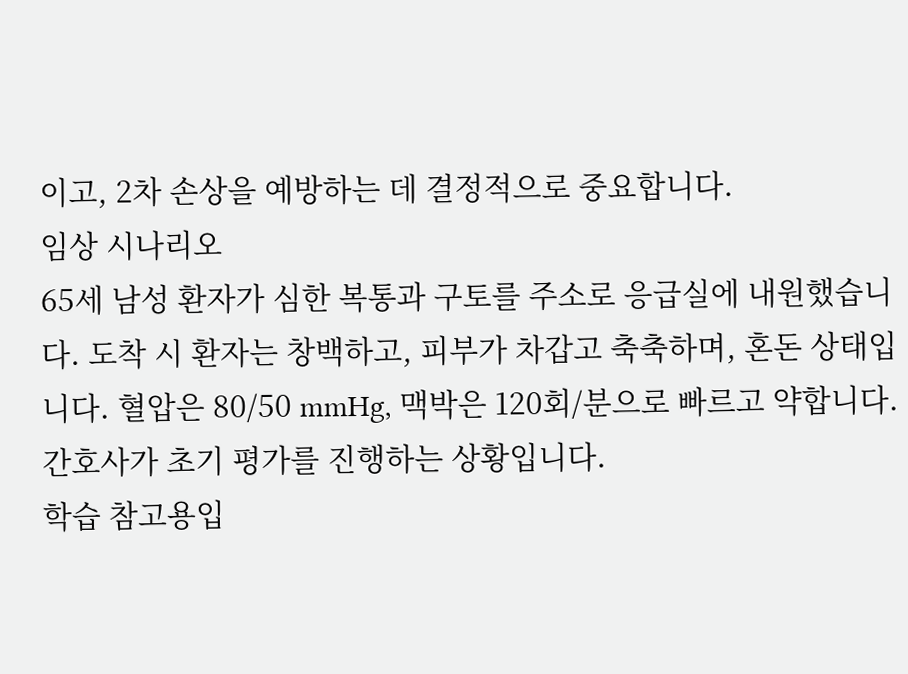이고, 2차 손상을 예방하는 데 결정적으로 중요합니다.
임상 시나리오
65세 남성 환자가 심한 복통과 구토를 주소로 응급실에 내원했습니다. 도착 시 환자는 창백하고, 피부가 차갑고 축축하며, 혼돈 상태입니다. 혈압은 80/50 mmHg, 맥박은 120회/분으로 빠르고 약합니다. 간호사가 초기 평가를 진행하는 상황입니다.
학습 참고용입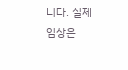니다. 실제 임상은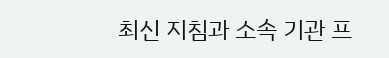최신 지침과 소속 기관 프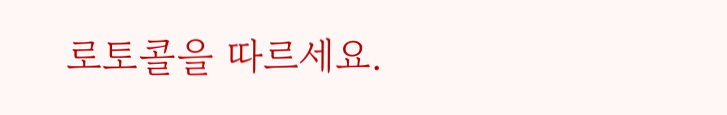로토콜을 따르세요.